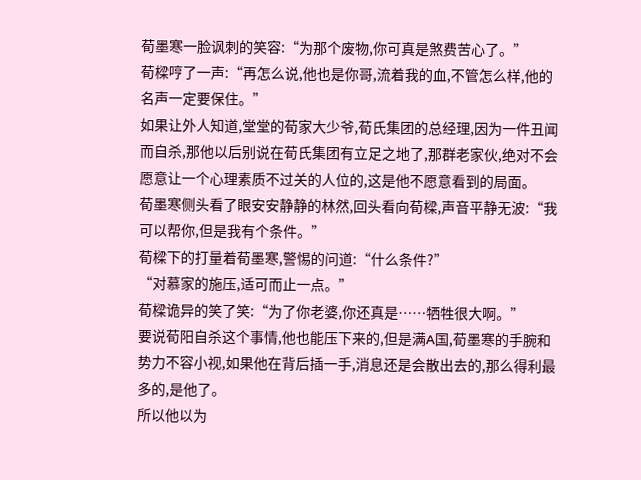荀墨寒一脸讽刺的笑容:“为那个废物,你可真是煞费苦心了。”
荀樑哼了一声:“再怎么说,他也是你哥,流着我的血,不管怎么样,他的名声一定要保住。”
如果让外人知道,堂堂的荀家大少爷,荀氏集团的总经理,因为一件丑闻而自杀,那他以后别说在荀氏集团有立足之地了,那群老家伙,绝对不会愿意让一个心理素质不过关的人位的,这是他不愿意看到的局面。
荀墨寒侧头看了眼安安静静的林然,回头看向荀樑,声音平静无波:“我可以帮你,但是我有个条件。”
荀樑下的打量着荀墨寒,警惕的问道:“什么条件?”
“对慕家的施压,适可而止一点。”
荀樑诡异的笑了笑:“为了你老婆,你还真是……牺牲很大啊。”
要说荀阳自杀这个事情,他也能压下来的,但是满A国,荀墨寒的手腕和势力不容小视,如果他在背后插一手,消息还是会散出去的,那么得利最多的,是他了。
所以他以为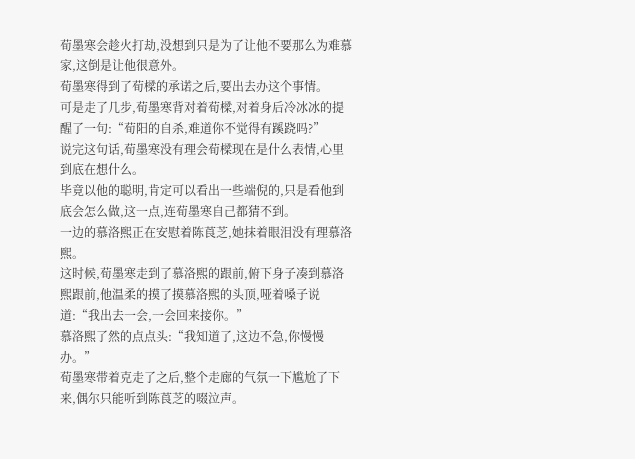荀墨寒会趁火打劫,没想到只是为了让他不要那么为难慕家,这倒是让他很意外。
荀墨寒得到了荀樑的承诺之后,要出去办这个事情。
可是走了几步,荀墨寒背对着荀樑,对着身后冷冰冰的提醒了一句:“荀阳的自杀,难道你不觉得有蹊跷吗?”
说完这句话,荀墨寒没有理会荀樑现在是什么表情,心里到底在想什么。
毕竟以他的聪明,肯定可以看出一些端倪的,只是看他到底会怎么做,这一点,连荀墨寒自己都猜不到。
一边的慕洛熙正在安慰着陈莨芝,她抹着眼泪没有理慕洛熙。
这时候,荀墨寒走到了慕洛熙的跟前,俯下身子凑到慕洛熙跟前,他温柔的摸了摸慕洛熙的头顶,哑着嗓子说道:“我出去一会,一会回来接你。”
慕洛熙了然的点点头:“我知道了,这边不急,你慢慢办。”
荀墨寒带着克走了之后,整个走廊的气氛一下尴尬了下来,偶尔只能听到陈莨芝的啜泣声。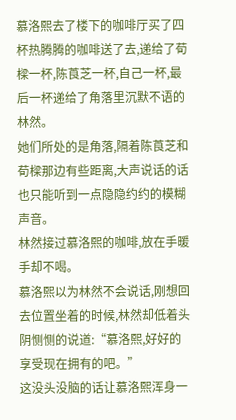慕洛熙去了楼下的咖啡厅买了四杯热腾腾的咖啡送了去,递给了荀樑一杯,陈莨芝一杯,自己一杯,最后一杯递给了角落里沉默不语的林然。
她们所处的是角落,隔着陈莨芝和荀樑那边有些距离,大声说话的话也只能听到一点隐隐约约的模糊声音。
林然接过慕洛熙的咖啡,放在手暖手却不喝。
慕洛熙以为林然不会说话,刚想回去位置坐着的时候,林然却低着头阴恻恻的说道:“慕洛熙,好好的享受现在拥有的吧。”
这没头没脑的话让慕洛熙浑身一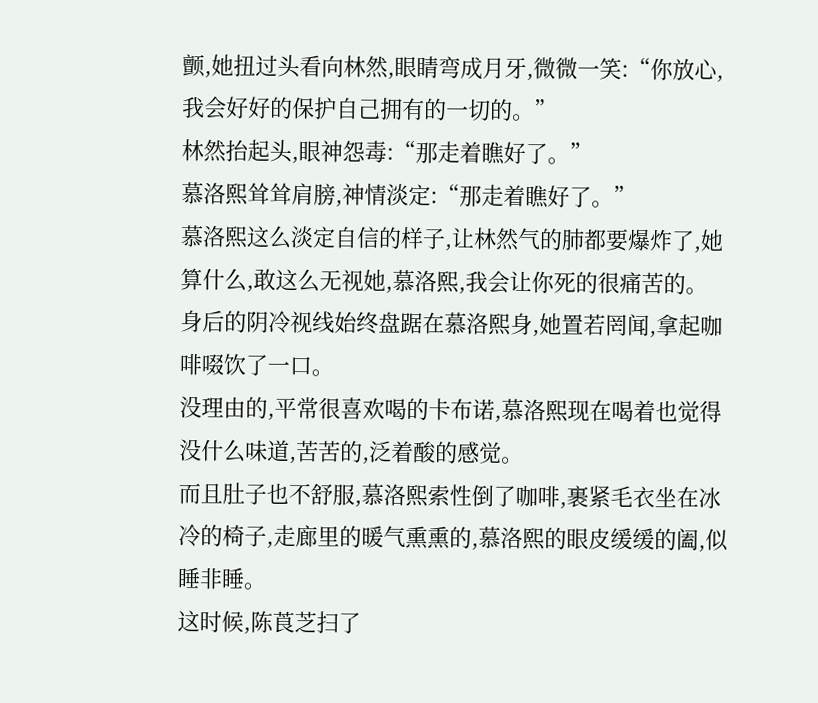颤,她扭过头看向林然,眼睛弯成月牙,微微一笑:“你放心,我会好好的保护自己拥有的一切的。”
林然抬起头,眼神怨毒:“那走着瞧好了。”
慕洛熙耸耸肩膀,神情淡定:“那走着瞧好了。”
慕洛熙这么淡定自信的样子,让林然气的肺都要爆炸了,她算什么,敢这么无视她,慕洛熙,我会让你死的很痛苦的。
身后的阴冷视线始终盘踞在慕洛熙身,她置若罔闻,拿起咖啡啜饮了一口。
没理由的,平常很喜欢喝的卡布诺,慕洛熙现在喝着也觉得没什么味道,苦苦的,泛着酸的感觉。
而且肚子也不舒服,慕洛熙索性倒了咖啡,裹紧毛衣坐在冰冷的椅子,走廊里的暖气熏熏的,慕洛熙的眼皮缓缓的阖,似睡非睡。
这时候,陈莨芝扫了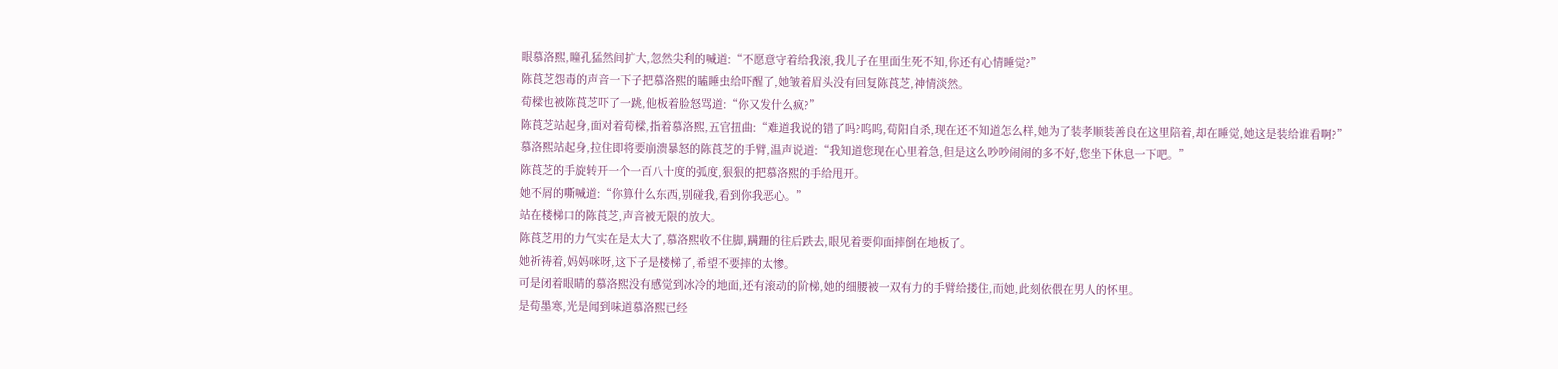眼慕洛熙,瞳孔猛然间扩大,忽然尖利的喊道:“不愿意守着给我滚,我儿子在里面生死不知,你还有心情睡觉?”
陈莨芝怨毒的声音一下子把慕洛熙的瞌睡虫给吓醒了,她皱着眉头没有回复陈莨芝,神情淡然。
荀樑也被陈莨芝吓了一跳,他板着脸怒骂道:“你又发什么疯?”
陈莨芝站起身,面对着荀樑,指着慕洛熙,五官扭曲:“难道我说的错了吗?呜呜,荀阳自杀,现在还不知道怎么样,她为了装孝顺装善良在这里陪着,却在睡觉,她这是装给谁看啊?”
慕洛熙站起身,拉住即将要崩溃暴怒的陈莨芝的手臂,温声说道:“我知道您现在心里着急,但是这么吵吵闹闹的多不好,您坐下休息一下吧。”
陈莨芝的手旋转开一个一百八十度的弧度,狠狠的把慕洛熙的手给甩开。
她不屑的嘶喊道:“你算什么东西,别碰我,看到你我恶心。”
站在楼梯口的陈莨芝,声音被无限的放大。
陈莨芝用的力气实在是太大了,慕洛熙收不住脚,蹒跚的往后跌去,眼见着要仰面摔倒在地板了。
她祈祷着,妈妈咪呀,这下子是楼梯了,希望不要摔的太惨。
可是闭着眼睛的慕洛熙没有感觉到冰冷的地面,还有滚动的阶梯,她的细腰被一双有力的手臂给搂住,而她,此刻依偎在男人的怀里。
是荀墨寒,光是闻到味道慕洛熙已经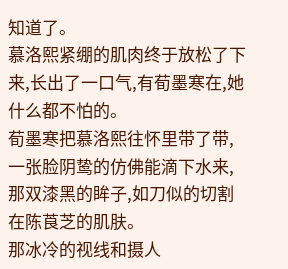知道了。
慕洛熙紧绷的肌肉终于放松了下来,长出了一口气,有荀墨寒在,她什么都不怕的。
荀墨寒把慕洛熙往怀里带了带,一张脸阴鸷的仿佛能滴下水来,那双漆黑的眸子,如刀似的切割在陈莨芝的肌肤。
那冰冷的视线和摄人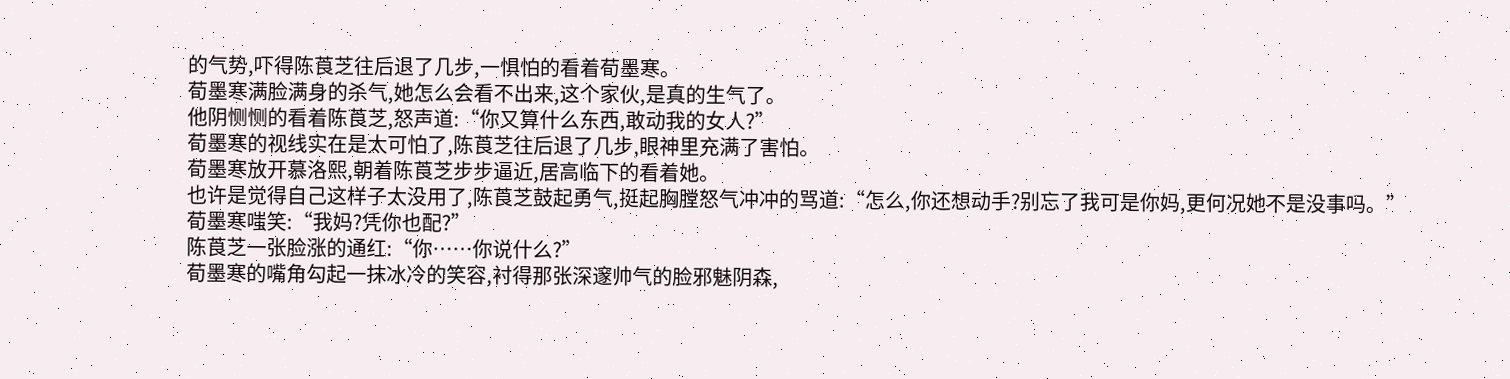的气势,吓得陈莨芝往后退了几步,一惧怕的看着荀墨寒。
荀墨寒满脸满身的杀气,她怎么会看不出来,这个家伙,是真的生气了。
他阴恻恻的看着陈莨芝,怒声道:“你又算什么东西,敢动我的女人?”
荀墨寒的视线实在是太可怕了,陈莨芝往后退了几步,眼神里充满了害怕。
荀墨寒放开慕洛熙,朝着陈莨芝步步逼近,居高临下的看着她。
也许是觉得自己这样子太没用了,陈莨芝鼓起勇气,挺起胸膛怒气冲冲的骂道:“怎么,你还想动手?别忘了我可是你妈,更何况她不是没事吗。”
荀墨寒嗤笑:“我妈?凭你也配?”
陈莨芝一张脸涨的通红:“你……你说什么?”
荀墨寒的嘴角勾起一抹冰冷的笑容,衬得那张深邃帅气的脸邪魅阴森,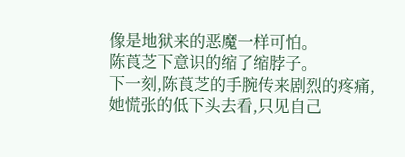像是地狱来的恶魔一样可怕。
陈莨芝下意识的缩了缩脖子。
下一刻,陈莨芝的手腕传来剧烈的疼痛,她慌张的低下头去看,只见自己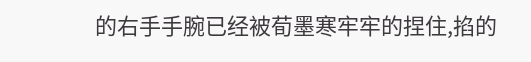的右手手腕已经被荀墨寒牢牢的捏住,掐的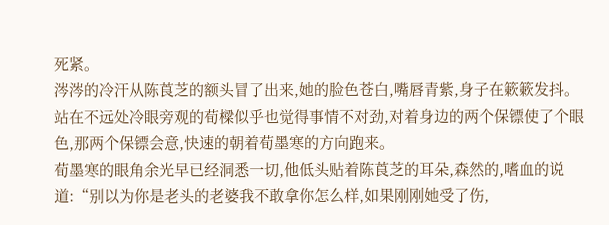死紧。
涔涔的冷汗从陈莨芝的额头冒了出来,她的脸色苍白,嘴唇青紫,身子在簌簌发抖。
站在不远处冷眼旁观的荀樑似乎也觉得事情不对劲,对着身边的两个保镖使了个眼色,那两个保镖会意,快速的朝着荀墨寒的方向跑来。
荀墨寒的眼角余光早已经洞悉一切,他低头贴着陈莨芝的耳朵,森然的,嗜血的说道:“别以为你是老头的老婆我不敢拿你怎么样,如果刚刚她受了伤,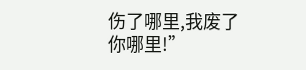伤了哪里,我废了你哪里!”